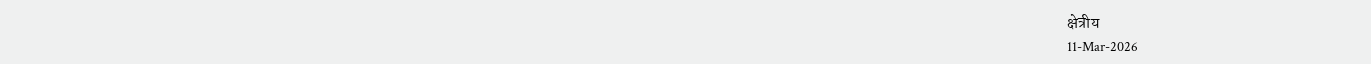क्षेत्रीय
11-Mar-2026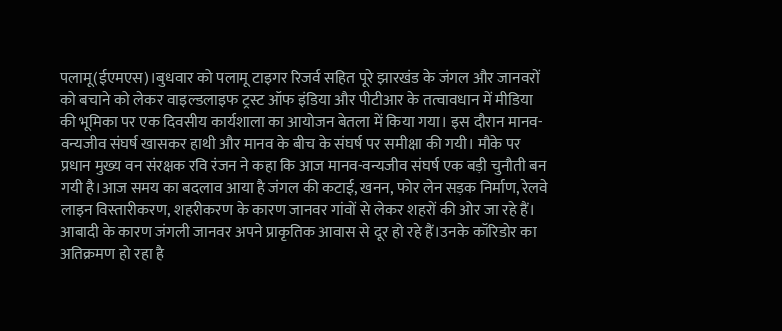पलामू(ईएमएस)।बुधवार को पलामू टाइगर रिजर्व सहित पूरे झारखंड के जंगल और जानवरों को बचाने को लेकर वाइल्डलाइफ ट्रस्ट ऑफ इंडिया और पीटीआर के तत्वावधान में मीडिया की भूमिका पर एक दिवसीय कार्यशाला का आयोजन बेतला में किया गया। इस दौरान मानव-वन्यजीव संघर्ष खासकर हाथी और मानव के बीच के संघर्ष पर समीक्षा की गयी। मौके पर प्रधान मुख्य वन संरक्षक रवि रंजन ने कहा कि आज मानव-वन्यजीव संघर्ष एक बड़ी चुनौती बन गयी है।आज समय का बदलाव आया है जंगल की कटाई, खनन, फोर लेन सड़क निर्माण, रेलवे लाइन विस्तारीकरण, शहरीकरण के कारण जानवर गांवों से लेकर शहरों की ओर जा रहे हैं। आबादी के कारण जंगली जानवर अपने प्राकृतिक आवास से दूर हो रहे हैं।उनके कॉरिडोर का अतिक्रमण हो रहा है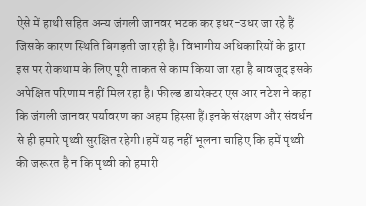ऐसे में हाथी सहित अन्य जंगली जानवर भटक कर इधर-उधर जा रहे हैं जिसके कारण स्थिति बिगड़ती जा रही है। विभागीय अधिकारियों के द्वारा इस पर रोकथाम के लिए पूरी ताकत से काम किया जा रहा है बावजूद इसके अपेक्षित परिणाम नहीं मिल रहा है। फील्ड डायरेक्टर एस आर नटेश ने कहा कि जंगली जानवर पर्यावरण का अहम हिस्सा हैं।इनके संरक्षण और संवर्धन से ही हमारे पृथ्वी सुरक्षित रहेगी।हमें यह नहीं भूलना चाहिए कि हमें पृथ्वी की जरूरत है न कि पृथ्वी को हमारी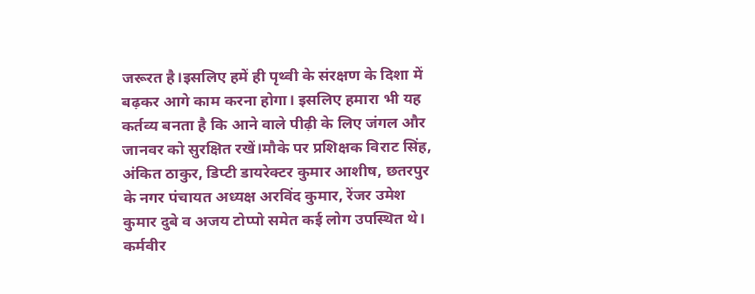जरूरत है।इसलिए हमें ही पृथ्वी के संरक्षण के दिशा में बढ़कर आगे काम करना होगा। इसलिए हमारा भी यह कर्तव्य बनता है कि आने वाले पीढ़ी के लिए जंगल और जानवर को सुरक्षित रखें।मौके पर प्रशिक्षक विराट सिंह, अंकित ठाकुर, डिप्टी डायरेक्टर कुमार आशीष, छतरपुर के नगर पंचायत अध्यक्ष अरविंद कुमार, रेंजर उमेश कुमार दुबे व अजय टोप्पो समेत कई लोग उपस्थित थे। कर्मवीर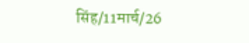सिंह/11मार्च/26